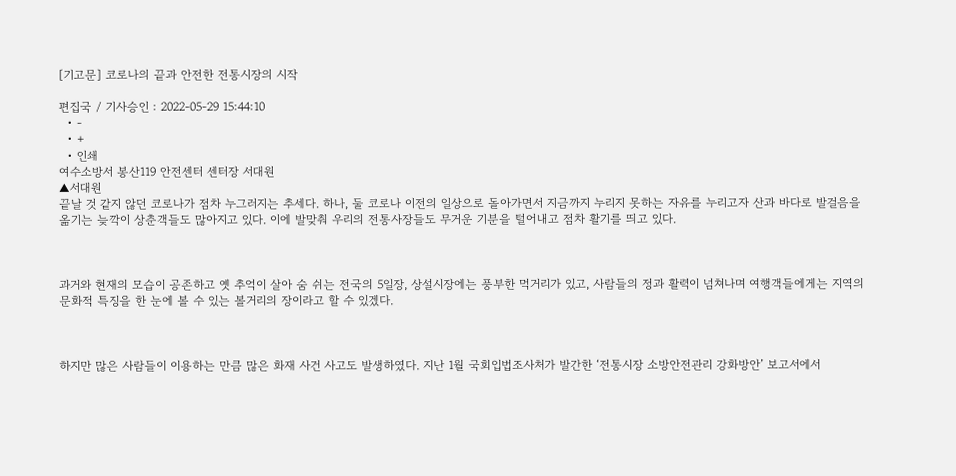[기고문] 코로나의 끝과 안전한 전통시장의 시작

편집국 / 기사승인 : 2022-05-29 15:44:10
  • -
  • +
  • 인쇄
여수소방서 봉산119 안전센터 센터장 서대원
▲서대원
끝날 것 같지 않던 코로나가 점차 누그러지는 추세다. 하나, 둘 코로나 이전의 일상으로 돌아가면서 지금까지 누리지 못하는 자유를 누리고자 산과 바다로 발걸음을 옮기는 늦깍이 상춘객들도 많아지고 있다. 이에 발맞춰 우리의 전통사장들도 무거운 기분을 털어내고 점차 활기를 띄고 있다.



과거와 현재의 모습이 공존하고 옛 추억이 살아 숨 쉬는 전국의 5일장, 상설시장에는 풍부한 먹거리가 있고, 사람들의 정과 활력이 넘쳐나며 여행객들에게는 지역의 문화적 특징을 한 눈에 볼 수 있는 볼거리의 장이라고 할 수 있겠다.



하지만 많은 사람들이 이용하는 만큼 많은 화재 사건 사고도 발생하였다. 지난 1월 국회입법조사처가 발간한 ‘전통시장 소방안전관리 강화방안’ 보고서에서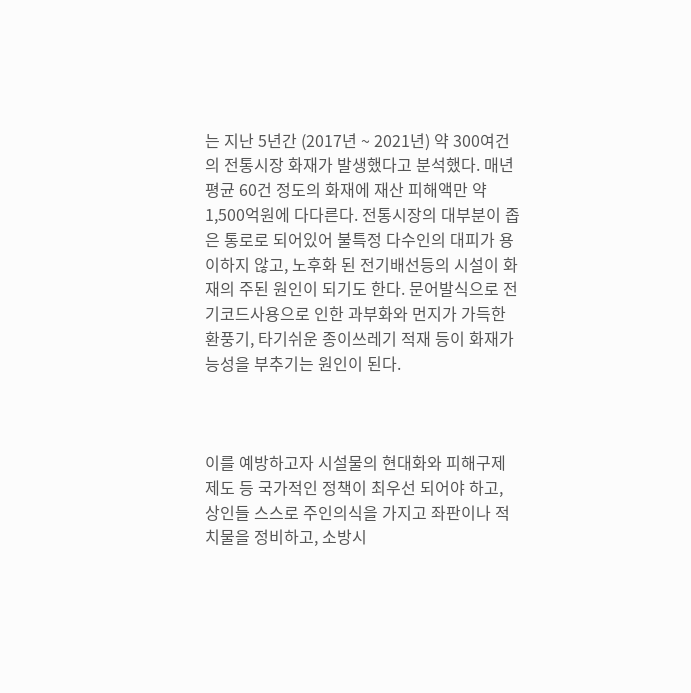는 지난 5년간 (2017년 ~ 2021년) 약 300여건의 전통시장 화재가 발생했다고 분석했다. 매년 평균 60건 정도의 화재에 재산 피해액만 약 1,500억원에 다다른다. 전통시장의 대부분이 좁은 통로로 되어있어 불특정 다수인의 대피가 용이하지 않고, 노후화 된 전기배선등의 시설이 화재의 주된 원인이 되기도 한다. 문어발식으로 전기코드사용으로 인한 과부화와 먼지가 가득한 환풍기, 타기쉬운 종이쓰레기 적재 등이 화재가능성을 부추기는 원인이 된다.



이를 예방하고자 시설물의 현대화와 피해구제 제도 등 국가적인 정책이 최우선 되어야 하고, 상인들 스스로 주인의식을 가지고 좌판이나 적치물을 정비하고, 소방시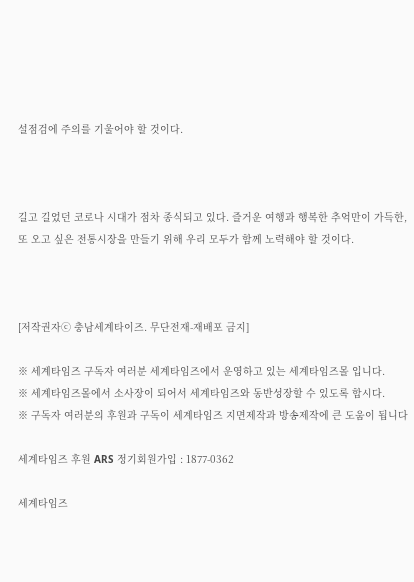설점검에 주의를 기울어야 할 것이다.



길고 길었던 코로나 시대가 점차 종식되고 있다. 즐거운 여행과 행복한 추억만이 가득한, 또 오고 싶은 전통시장을 만들기 위해 우리 모두가 함께 노력해야 할 것이다.



[저작권자ⓒ 충남세계타이즈. 무단전재-재배포 금지]

※ 세계타임즈 구독자 여러분 세계타임즈에서 운영하고 있는 세계타임즈몰 입니다.
※ 세계타임즈몰에서 소사장이 되어서 세계타임즈와 동반성장할 수 있도록 합시다.
※ 구독자 여러분의 후원과 구독이 세계타임즈 지면제작과 방송제작에 큰 도움이 됩니다

세계타임즈 후원 ARS 정기회원가입 : 1877-0362

세계타임즈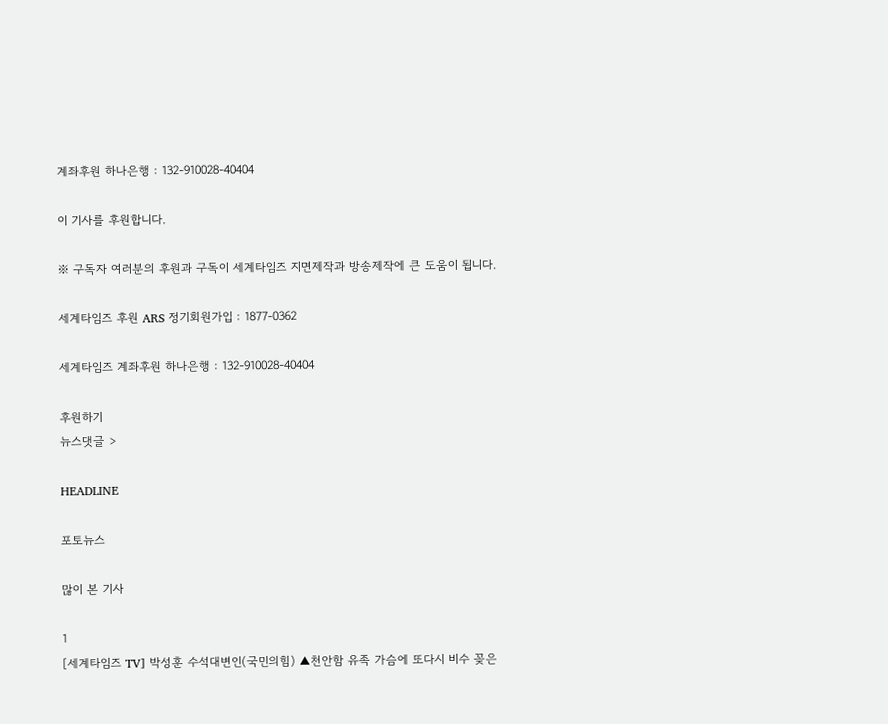계좌후원 하나은행 : 132-910028-40404

이 기사를 후원합니다.

※ 구독자 여러분의 후원과 구독이 세계타임즈 지면제작과 방송제작에 큰 도움이 됩니다.

세계타임즈 후원 ARS 정기회원가입 : 1877-0362

세계타임즈 계좌후원 하나은행 : 132-910028-40404

후원하기
뉴스댓글 >

HEADLINE

포토뉴스

많이 본 기사

1
[세계타임즈 TV] 박성훈 수석대변인(국민의힘) ▲천안함 유족 가슴에 또다시 비수 꽂은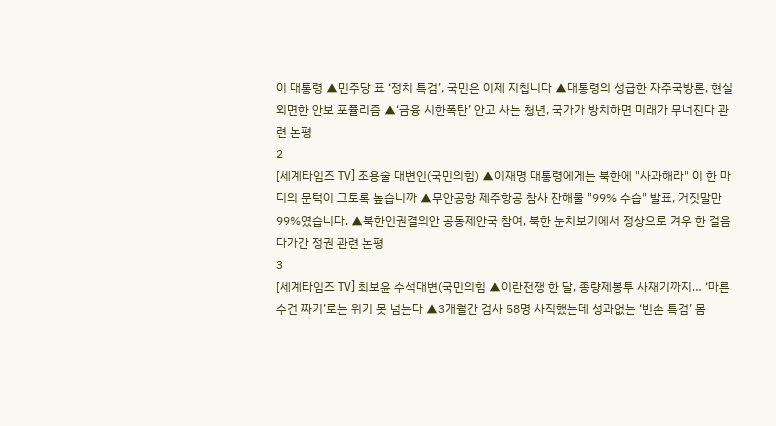이 대통령 ▲민주당 표 ‘정치 특검’, 국민은 이제 지칩니다 ▲대통령의 성급한 자주국방론, 현실 외면한 안보 포퓰리즘 ▲‘금융 시한폭탄’ 안고 사는 청년, 국가가 방치하면 미래가 무너진다 관련 논평
2
[세계타임즈 TV] 조용술 대변인(국민의힘) ▲이재명 대통령에게는 북한에 "사과해라" 이 한 마디의 문턱이 그토록 높습니까 ▲무안공항 제주항공 참사 잔해물 "99% 수습" 발표, 거짓말만 99%였습니다. ▲북한인권결의안 공동제안국 참여, 북한 눈치보기에서 정상으로 겨우 한 걸음 다가간 정권 관련 논평
3
[세계타임즈 TV] 최보윤 수석대변(국민의힘 ▲이란전쟁 한 달, 종량제봉투 사재기까지… ‘마른 수건 짜기’로는 위기 못 넘는다 ▲3개월간 검사 58명 사직했는데 성과없는 ‘빈손 특검’ 몸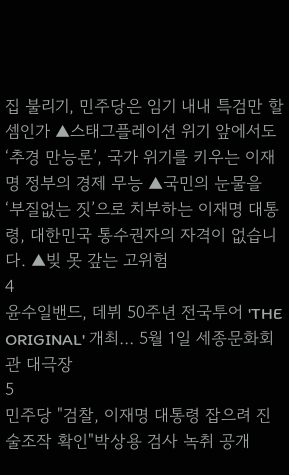집 불리기, 민주당은 임기 내내 특검만 할 셈인가 ▲스태그플레이션 위기 앞에서도 ‘추경 만능론’, 국가 위기를 키우는 이재명 정부의 경제 무능 ▲국민의 눈물을 ‘부질없는 짓’으로 치부하는 이재명 대통령, 대한민국 통수권자의 자격이 없습니다. ▲빚 못 갚는 고위험
4
윤수일밴드, 데뷔 50주년 전국투어 'THE ORIGINAL' 개최… 5월 1일 세종문화회관 대극장
5
민주당 "검찰, 이재명 대통령 잡으려 진술조작 확인"박상용 검사 녹취 공개